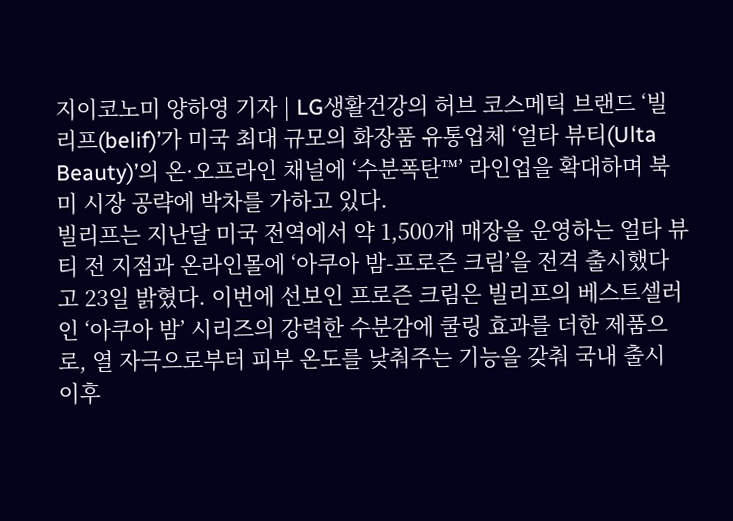지이코노미 양하영 기자 | LG생활건강의 허브 코스메틱 브랜드 ‘빌리프(belif)’가 미국 최대 규모의 화장품 유통업체 ‘얼타 뷰티(Ulta Beauty)’의 온·오프라인 채널에 ‘수분폭탄™’ 라인업을 확대하며 북미 시장 공략에 박차를 가하고 있다.
빌리프는 지난달 미국 전역에서 약 1,500개 매장을 운영하는 얼타 뷰티 전 지점과 온라인몰에 ‘아쿠아 밤-프로즌 크림’을 전격 출시했다고 23일 밝혔다. 이번에 선보인 프로즌 크림은 빌리프의 베스트셀러인 ‘아쿠아 밤’ 시리즈의 강력한 수분감에 쿨링 효과를 더한 제품으로, 열 자극으로부터 피부 온도를 낮춰주는 기능을 갖춰 국내 출시 이후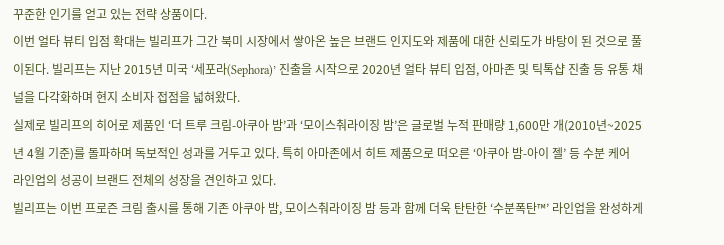꾸준한 인기를 얻고 있는 전략 상품이다.
이번 얼타 뷰티 입점 확대는 빌리프가 그간 북미 시장에서 쌓아온 높은 브랜드 인지도와 제품에 대한 신뢰도가 바탕이 된 것으로 풀이된다. 빌리프는 지난 2015년 미국 ‘세포라(Sephora)’ 진출을 시작으로 2020년 얼타 뷰티 입점, 아마존 및 틱톡샵 진출 등 유통 채널을 다각화하며 현지 소비자 접점을 넓혀왔다.
실제로 빌리프의 히어로 제품인 ‘더 트루 크림-아쿠아 밤’과 ‘모이스춰라이징 밤’은 글로벌 누적 판매량 1,600만 개(2010년~2025년 4월 기준)를 돌파하며 독보적인 성과를 거두고 있다. 특히 아마존에서 히트 제품으로 떠오른 ‘아쿠아 밤-아이 젤’ 등 수분 케어 라인업의 성공이 브랜드 전체의 성장을 견인하고 있다.
빌리프는 이번 프로즌 크림 출시를 통해 기존 아쿠아 밤, 모이스춰라이징 밤 등과 함께 더욱 탄탄한 ‘수분폭탄™’ 라인업을 완성하게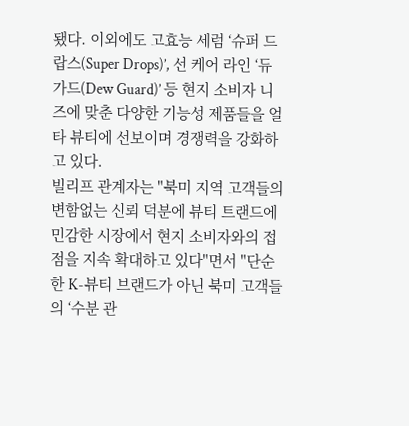됐다. 이외에도 고효능 세럼 ‘슈퍼 드랍스(Super Drops)’, 선 케어 라인 ‘듀 가드(Dew Guard)’ 등 현지 소비자 니즈에 맞춘 다양한 기능성 제품들을 얼타 뷰티에 선보이며 경쟁력을 강화하고 있다.
빌리프 관계자는 "북미 지역 고객들의 변함없는 신뢰 덕분에 뷰티 트랜드에 민감한 시장에서 현지 소비자와의 접점을 지속 확대하고 있다"면서 "단순한 K-뷰티 브랜드가 아닌 북미 고객들의 ‘수분 관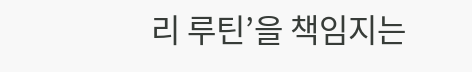리 루틴’을 책임지는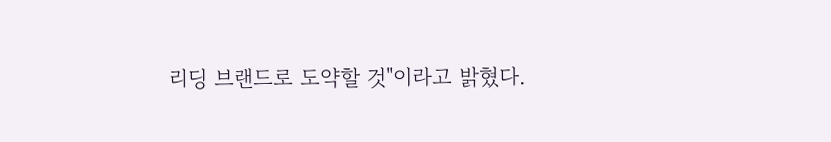리딩 브랜드로 도약할 것"이라고 밝혔다.